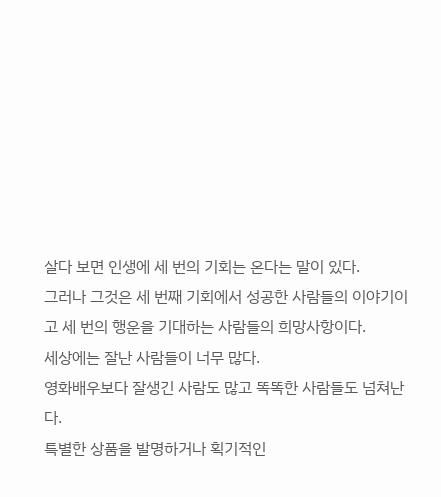살다 보면 인생에 세 번의 기회는 온다는 말이 있다.
그러나 그것은 세 번째 기회에서 성공한 사람들의 이야기이고 세 번의 행운을 기대하는 사람들의 희망사항이다.
세상에는 잘난 사람들이 너무 많다.
영화배우보다 잘생긴 사람도 많고 똑똑한 사람들도 넘쳐난다.
특별한 상품을 발명하거나 획기적인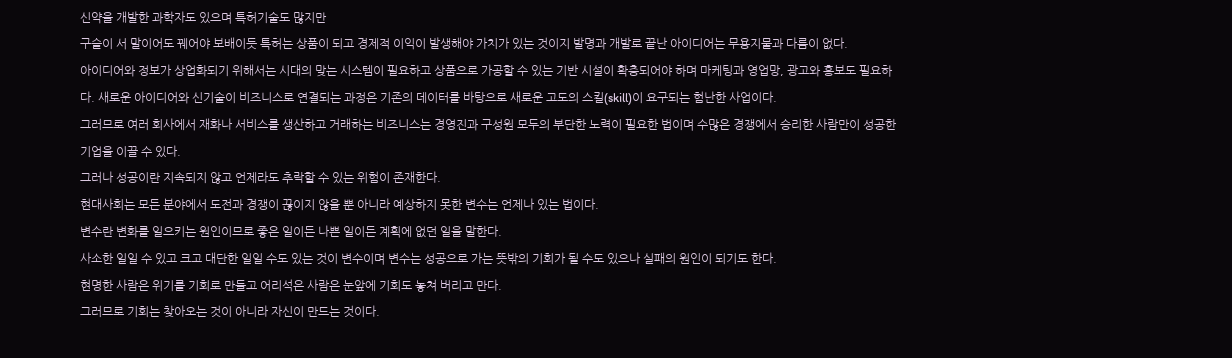신약을 개발한 과학자도 있으며 특허기술도 많지만
구슬이 서 말이어도 꿰어야 보배이듯 특허는 상품이 되고 경제적 이익이 발생해야 가치가 있는 것이지 발명과 개발로 끝난 아이디어는 무용지물과 다름이 없다.
아이디어와 정보가 상업화되기 위해서는 시대의 맞는 시스템이 필요하고 상품으로 가공할 수 있는 기반 시설이 확충되어야 하며 마케팅과 영업망, 광고와 홍보도 필요하다. 새로운 아이디어와 신기술이 비즈니스로 연결되는 과정은 기존의 데이터를 바탕으로 새로운 고도의 스킬(skill)이 요구되는 험난한 사업이다.
그러므로 여러 회사에서 재화나 서비스를 생산하고 거래하는 비즈니스는 경영진과 구성원 모두의 부단한 노력이 필요한 법이며 수많은 경쟁에서 승리한 사람만이 성공한 기업을 이끌 수 있다.
그러나 성공이란 지속되지 않고 언제라도 추락할 수 있는 위험이 존재한다.
현대사회는 모든 분야에서 도전과 경쟁이 끊이지 않을 뿐 아니라 예상하지 못한 변수는 언제나 있는 법이다.
변수란 변화를 일으키는 원인이므로 좋은 일이든 나쁜 일이든 계획에 없던 일을 말한다.
사소한 일일 수 있고 크고 대단한 일일 수도 있는 것이 변수이며 변수는 성공으로 가는 뜻밖의 기회가 될 수도 있으나 실패의 원인이 되기도 한다.
현명한 사람은 위기를 기회로 만들고 어리석은 사람은 눈앞에 기회도 놓쳐 버리고 만다.
그러므로 기회는 찾아오는 것이 아니라 자신이 만드는 것이다.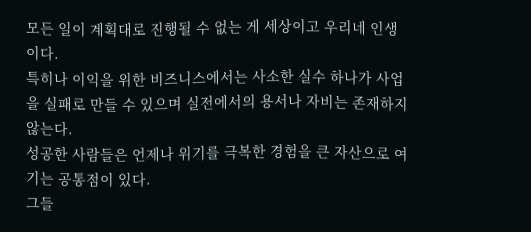모든 일이 계획대로 진행될 수 없는 게 세상이고 우리네 인생이다.
특히나 이익을 위한 비즈니스에서는 사소한 실수 하나가 사업을 실패로 만들 수 있으며 실전에서의 용서나 자비는 존재하지 않는다.
성공한 사람들은 언제나 위기를 극복한 경험을 큰 자산으로 여기는 공통점이 있다.
그들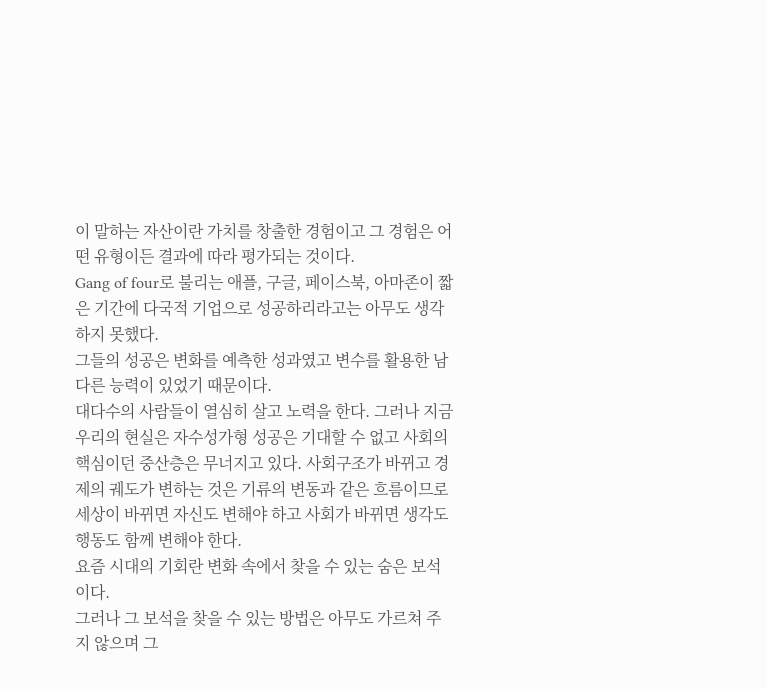이 말하는 자산이란 가치를 창출한 경험이고 그 경험은 어떤 유형이든 결과에 따라 평가되는 것이다.
Gang of four로 불리는 애플, 구글, 페이스북, 아마존이 짧은 기간에 다국적 기업으로 성공하리라고는 아무도 생각하지 못했다.
그들의 성공은 변화를 예측한 성과였고 변수를 활용한 남다른 능력이 있었기 때문이다.
대다수의 사람들이 열심히 살고 노력을 한다. 그러나 지금 우리의 현실은 자수성가형 성공은 기대할 수 없고 사회의 핵심이던 중산층은 무너지고 있다. 사회구조가 바뀌고 경제의 궤도가 변하는 것은 기류의 변동과 같은 흐름이므로 세상이 바뀌면 자신도 변해야 하고 사회가 바뀌면 생각도 행동도 함께 변해야 한다.
요즘 시대의 기회란 변화 속에서 찾을 수 있는 숨은 보석이다.
그러나 그 보석을 찾을 수 있는 방법은 아무도 가르쳐 주지 않으며 그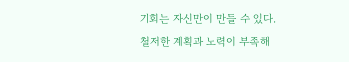기회는 자신만이 만들 수 있다.
철저한 계획과 노력이 부족해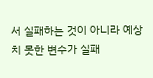서 실패하는 것이 아니라 예상치 못한 변수가 실패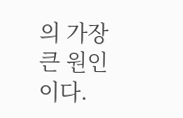의 가장 큰 원인이다.